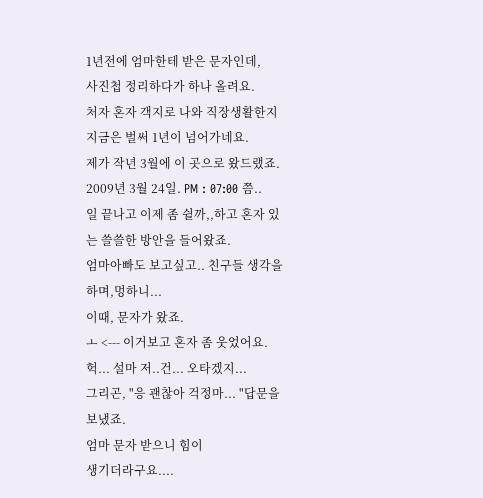1년전에 엄마한테 받은 문자인데,
사진첩 정리하다가 하나 올려요.
처자 혼자 객지로 나와 직장생활한지 지금은 벌써 1년이 넘어가네요.
제가 작년 3월에 이 곳으로 왔드랬죠.
2009년 3월 24일. PM : 07:00 쯤..
일 끝나고 이제 좀 쉴까,,하고 혼자 있는 쓸쓸한 방안을 들어왔죠.
엄마아빠도 보고싶고.. 친구들 생각을 하며,멍하니...
이때, 문자가 왔죠.
ㅗ <--- 이거보고 혼자 좀 웃었어요. 헉... 설마 저..건... 오타겠지...
그리곤, "응 괜찮아 걱정마... "답문을 보냈죠.
엄마 문자 받으니 힘이
생기더라구요....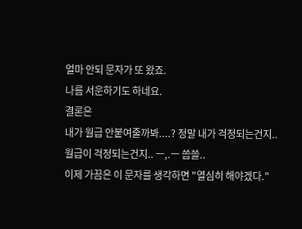얼마 안되 문자가 또 왔죠.
나름 서운하기도 하네요.
결론은
내가 월급 안붙여줄까봐....? 정말 내가 걱정되는건지..
월급이 걱정되는건지.. ㅡ,.ㅡ 씁쓸..
이제 가끔은 이 문자를 생각하면 "열심히 해야겠다."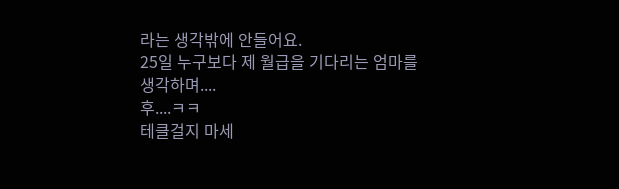라는 생각밖에 안들어요.
25일 누구보다 제 월급을 기다리는 엄마를 생각하며....
후....ㅋㅋ
테클걸지 마세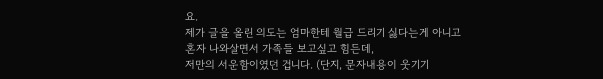요.
제가 글을 올린 의도는 엄마한테 월급 드리기 싫다는게 아니고
혼자 나와살면서 가족들 보고싶고 힘든데,
저만의 서운함이였던 겁니다. (단지, 문자내용이 웃기기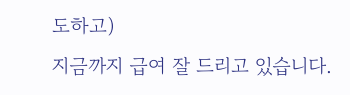도하고)
지금까지 급여 잘 드리고 있습니다.